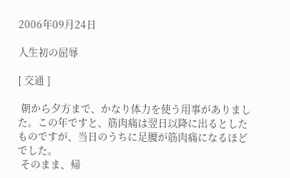2006年09月24日

人生初の屈辱

[ 交通 ]

 朝から夕方まで、かなり体力を使う用事がありました。この年ですと、筋肉痛は翌日以降に出るとしたものですが、当日のうちに足腰が筋肉痛になるほどでした。
 そのまま、帰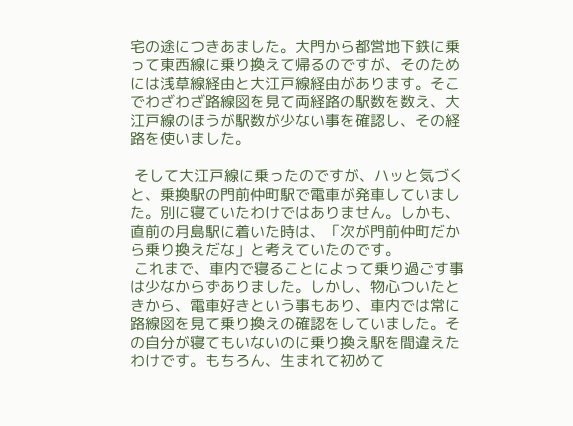宅の途につきあました。大門から都営地下鉄に乗って東西線に乗り換えて帰るのですが、そのためには浅草線経由と大江戸線経由があります。そこでわざわざ路線図を見て両経路の駅数を数え、大江戸線のほうが駅数が少ない事を確認し、その経路を使いました。

 そして大江戸線に乗ったのですが、ハッと気づくと、乗換駅の門前仲町駅で電車が発車していました。別に寝ていたわけではありません。しかも、直前の月島駅に着いた時は、「次が門前仲町だから乗り換えだな」と考えていたのです。
 これまで、車内で寝ることによって乗り過ごす事は少なからずありました。しかし、物心ついたときから、電車好きという事もあり、車内では常に路線図を見て乗り換えの確認をしていました。その自分が寝てもいないのに乗り換え駅を間違えたわけです。もちろん、生まれて初めて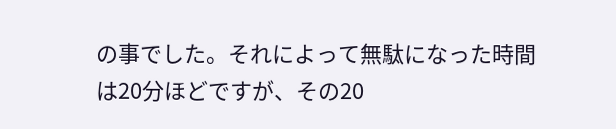の事でした。それによって無駄になった時間は20分ほどですが、その20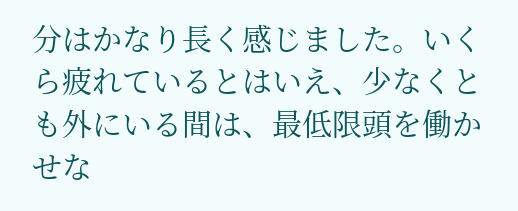分はかなり長く感じました。いくら疲れているとはいえ、少なくとも外にいる間は、最低限頭を働かせな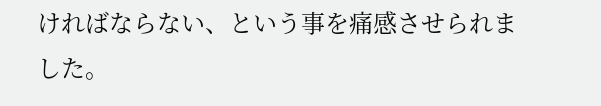ければならない、という事を痛感させられました。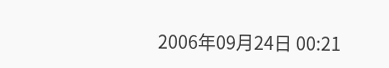2006年09月24日 00:21